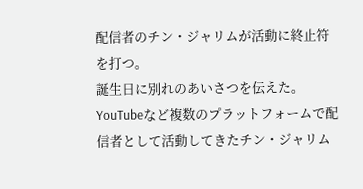配信者のチン・ジャリムが活動に終止符を打つ。
誕生日に別れのあいさつを伝えた。
YouTubeなど複数のプラットフォームで配信者として活動してきたチン・ジャリム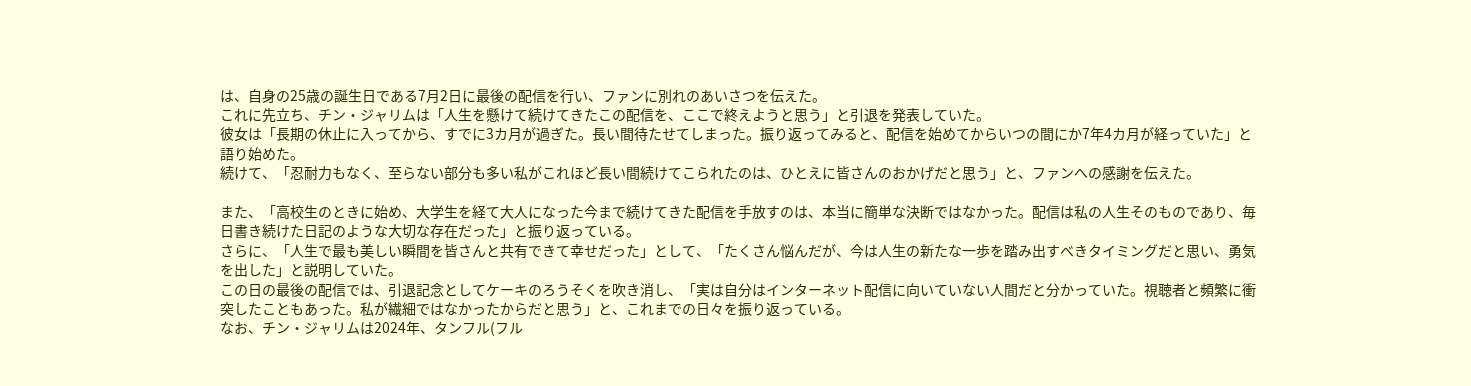は、自身の25歳の誕生日である7月2日に最後の配信を行い、ファンに別れのあいさつを伝えた。
これに先立ち、チン・ジャリムは「人生を懸けて続けてきたこの配信を、ここで終えようと思う」と引退を発表していた。
彼女は「長期の休止に入ってから、すでに3カ月が過ぎた。長い間待たせてしまった。振り返ってみると、配信を始めてからいつの間にか7年4カ月が経っていた」と語り始めた。
続けて、「忍耐力もなく、至らない部分も多い私がこれほど長い間続けてこられたのは、ひとえに皆さんのおかげだと思う」と、ファンへの感謝を伝えた。

また、「高校生のときに始め、大学生を経て大人になった今まで続けてきた配信を手放すのは、本当に簡単な決断ではなかった。配信は私の人生そのものであり、毎日書き続けた日記のような大切な存在だった」と振り返っている。
さらに、「人生で最も美しい瞬間を皆さんと共有できて幸せだった」として、「たくさん悩んだが、今は人生の新たな一歩を踏み出すべきタイミングだと思い、勇気を出した」と説明していた。
この日の最後の配信では、引退記念としてケーキのろうそくを吹き消し、「実は自分はインターネット配信に向いていない人間だと分かっていた。視聴者と頻繁に衝突したこともあった。私が繊細ではなかったからだと思う」と、これまでの日々を振り返っている。
なお、チン・ジャリムは2024年、タンフル(フル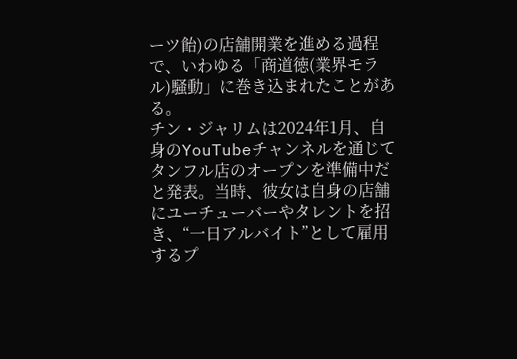ーツ飴)の店舗開業を進める過程で、いわゆる「商道徳(業界モラル)騒動」に巻き込まれたことがある。
チン・ジャリムは2024年1月、自身のYouTubeチャンネルを通じてタンフル店のオープンを準備中だと発表。当時、彼女は自身の店舗にユーチューバーやタレントを招き、“一日アルバイト”として雇用するプ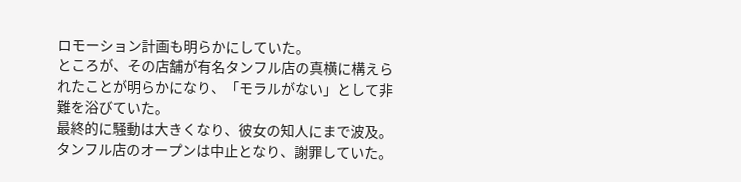ロモーション計画も明らかにしていた。
ところが、その店舗が有名タンフル店の真横に構えられたことが明らかになり、「モラルがない」として非難を浴びていた。
最終的に騒動は大きくなり、彼女の知人にまで波及。タンフル店のオープンは中止となり、謝罪していた。